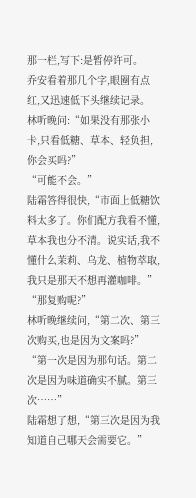那一栏,写下:是暂停许可。
乔安看着那几个字,眼圈有点红,又迅速低下头继续记录。
林听晚问:“如果没有那张小卡,只看低糖、草本、轻负担,你会买吗?”
“可能不会。”
陆霜答得很快,“市面上低糖饮料太多了。你们配方我看不懂,草本我也分不清。说实话,我不懂什么茉莉、乌龙、植物萃取,我只是那天不想再灌咖啡。”
“那复购呢?”
林听晚继续问,“第二次、第三次购买,也是因为文案吗?”
“第一次是因为那句话。第二次是因为味道确实不腻。第三次……”
陆霜想了想,“第三次是因为我知道自己哪天会需要它。”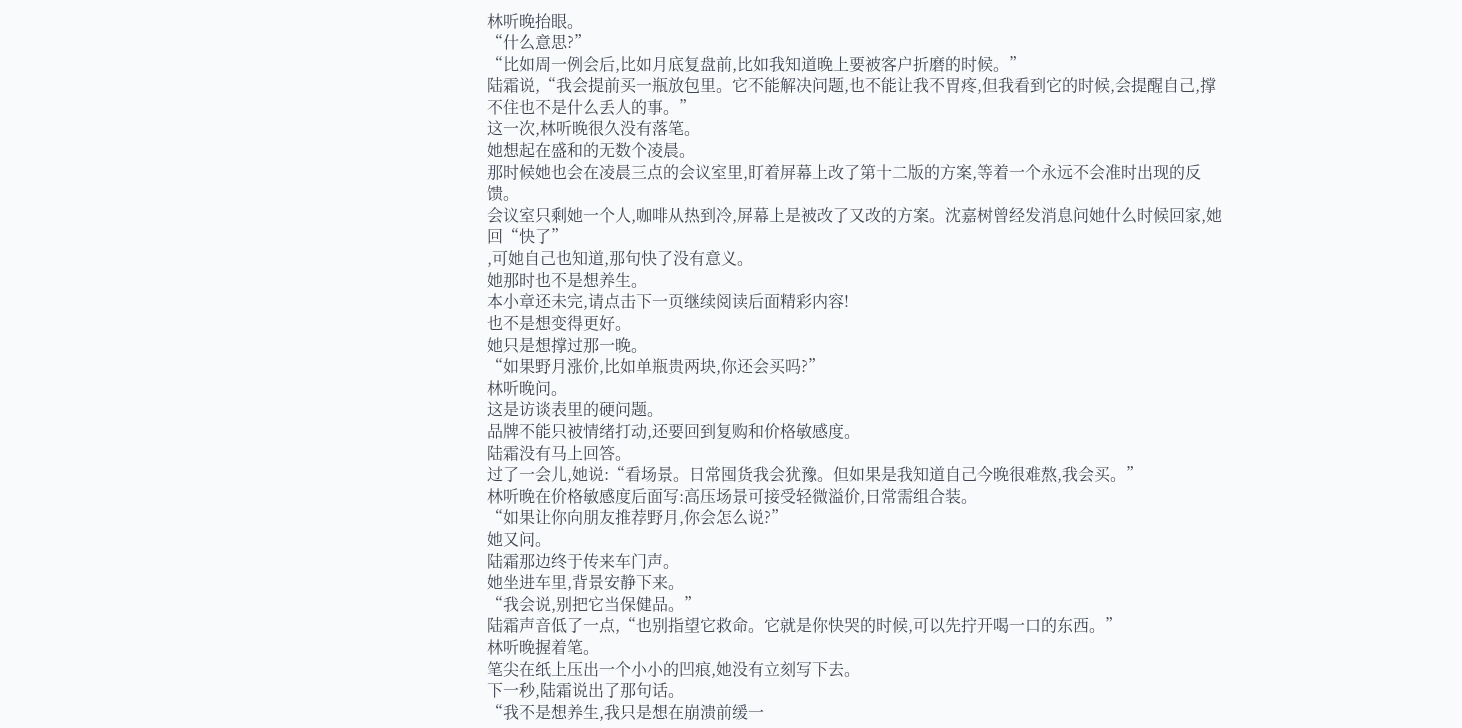林听晚抬眼。
“什么意思?”
“比如周一例会后,比如月底复盘前,比如我知道晚上要被客户折磨的时候。”
陆霜说,“我会提前买一瓶放包里。它不能解决问题,也不能让我不胃疼,但我看到它的时候,会提醒自己,撑不住也不是什么丢人的事。”
这一次,林听晚很久没有落笔。
她想起在盛和的无数个凌晨。
那时候她也会在凌晨三点的会议室里,盯着屏幕上改了第十二版的方案,等着一个永远不会准时出现的反馈。
会议室只剩她一个人,咖啡从热到冷,屏幕上是被改了又改的方案。沈嘉树曾经发消息问她什么时候回家,她回“快了”
,可她自己也知道,那句快了没有意义。
她那时也不是想养生。
本小章还未完,请点击下一页继续阅读后面精彩内容!
也不是想变得更好。
她只是想撑过那一晚。
“如果野月涨价,比如单瓶贵两块,你还会买吗?”
林听晚问。
这是访谈表里的硬问题。
品牌不能只被情绪打动,还要回到复购和价格敏感度。
陆霜没有马上回答。
过了一会儿,她说:“看场景。日常囤货我会犹豫。但如果是我知道自己今晚很难熬,我会买。”
林听晚在价格敏感度后面写:高压场景可接受轻微溢价,日常需组合装。
“如果让你向朋友推荐野月,你会怎么说?”
她又问。
陆霜那边终于传来车门声。
她坐进车里,背景安静下来。
“我会说,别把它当保健品。”
陆霜声音低了一点,“也别指望它救命。它就是你快哭的时候,可以先拧开喝一口的东西。”
林听晚握着笔。
笔尖在纸上压出一个小小的凹痕,她没有立刻写下去。
下一秒,陆霜说出了那句话。
“我不是想养生,我只是想在崩溃前缓一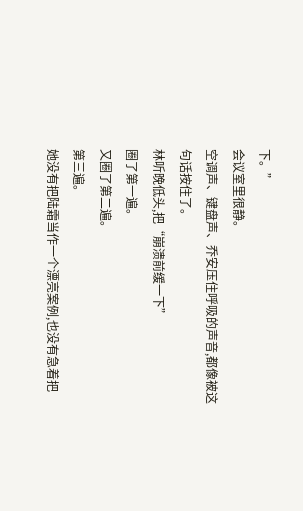下。”
会议室里很静。
空调声、键盘声、乔安压住呼吸的声音,都像被这句话按住了。
林听晚低头,把“崩溃前缓一下”
圈了第一遍。
又圈了第二遍。
第三遍。
她没有把陆霜当作一个漂亮案例,也没有急着把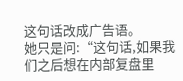这句话改成广告语。
她只是问:“这句话,如果我们之后想在内部复盘里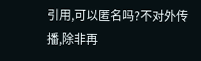引用,可以匿名吗?不对外传播,除非再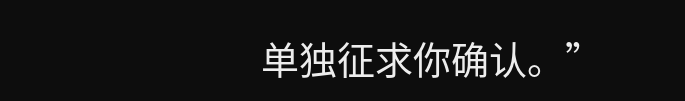单独征求你确认。”